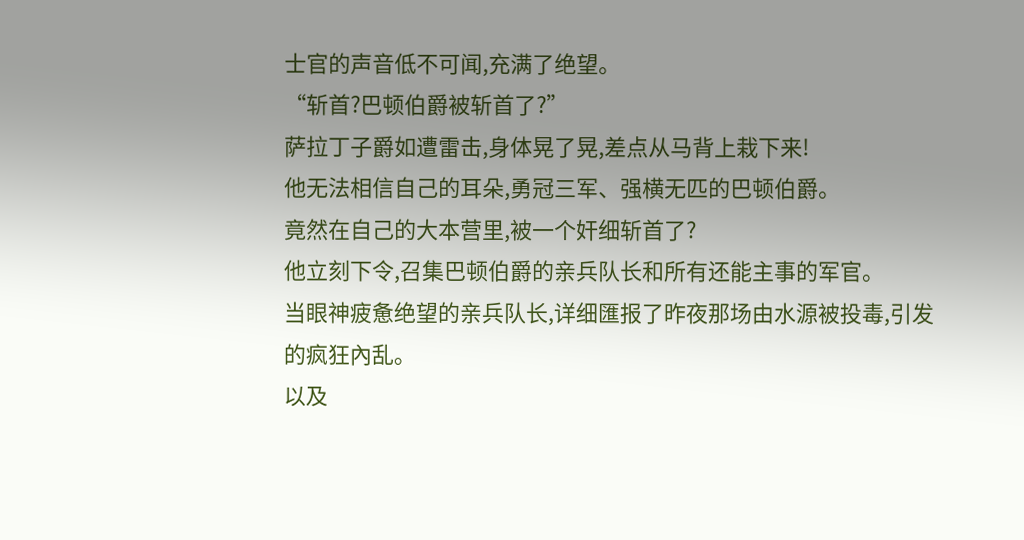士官的声音低不可闻,充满了绝望。
“斩首?巴顿伯爵被斩首了?”
萨拉丁子爵如遭雷击,身体晃了晃,差点从马背上栽下来!
他无法相信自己的耳朵,勇冠三军、强横无匹的巴顿伯爵。
竟然在自己的大本营里,被一个奸细斩首了?
他立刻下令,召集巴顿伯爵的亲兵队长和所有还能主事的军官。
当眼神疲惫绝望的亲兵队长,详细匯报了昨夜那场由水源被投毒,引发的疯狂內乱。
以及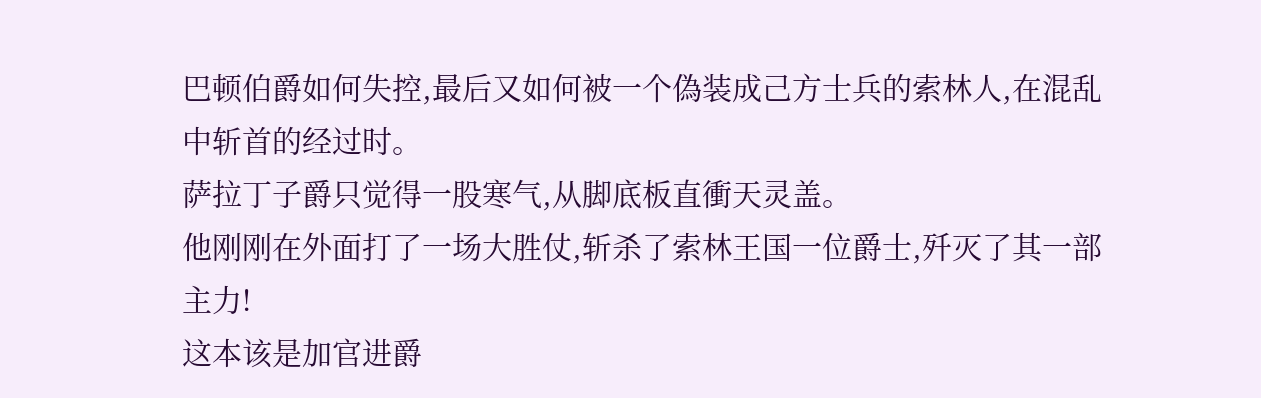巴顿伯爵如何失控,最后又如何被一个偽装成己方士兵的索林人,在混乱中斩首的经过时。
萨拉丁子爵只觉得一股寒气,从脚底板直衝天灵盖。
他刚刚在外面打了一场大胜仗,斩杀了索林王国一位爵士,歼灭了其一部主力!
这本该是加官进爵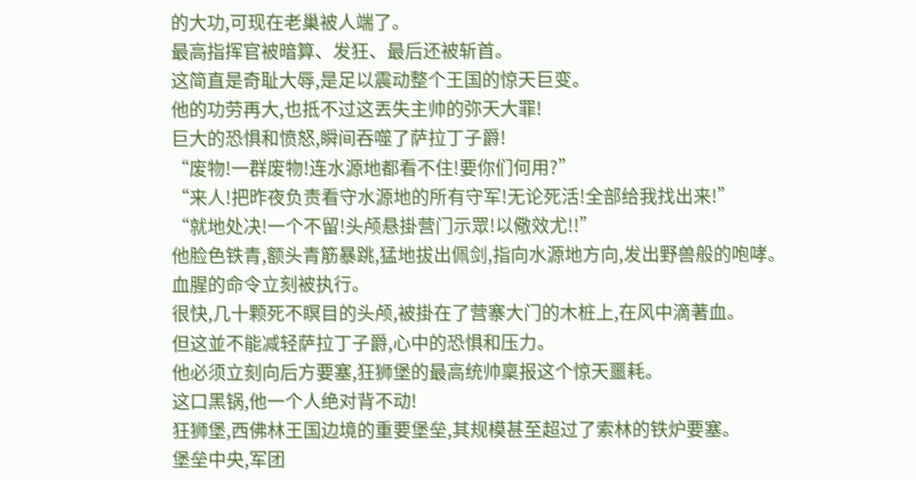的大功,可现在老巢被人端了。
最高指挥官被暗算、发狂、最后还被斩首。
这简直是奇耻大辱,是足以震动整个王国的惊天巨变。
他的功劳再大,也抵不过这丟失主帅的弥天大罪!
巨大的恐惧和愤怒,瞬间吞噬了萨拉丁子爵!
“废物!一群废物!连水源地都看不住!要你们何用?”
“来人!把昨夜负责看守水源地的所有守军!无论死活!全部给我找出来!”
“就地处决!一个不留!头颅悬掛营门示眾!以儆效尤!!”
他脸色铁青,额头青筋暴跳,猛地拔出佩剑,指向水源地方向,发出野兽般的咆哮。
血腥的命令立刻被执行。
很快,几十颗死不瞑目的头颅,被掛在了营寨大门的木桩上,在风中滴著血。
但这並不能减轻萨拉丁子爵,心中的恐惧和压力。
他必须立刻向后方要塞,狂狮堡的最高统帅稟报这个惊天噩耗。
这口黑锅,他一个人绝对背不动!
狂狮堡,西佛林王国边境的重要堡垒,其规模甚至超过了索林的铁炉要塞。
堡垒中央,军团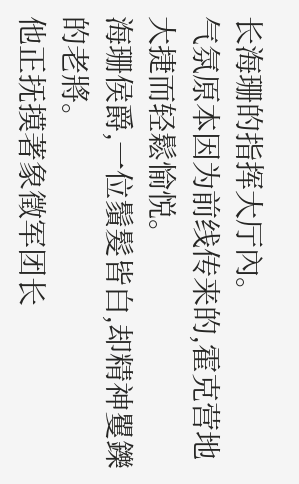长海珊的指挥大厅內。
气氛原本因为前线传来的,霍克营地大捷而轻鬆愉悦。
海珊侯爵,一位鬚髮皆白,却精神矍鑠的老將。
他正抚摸著象徵军团长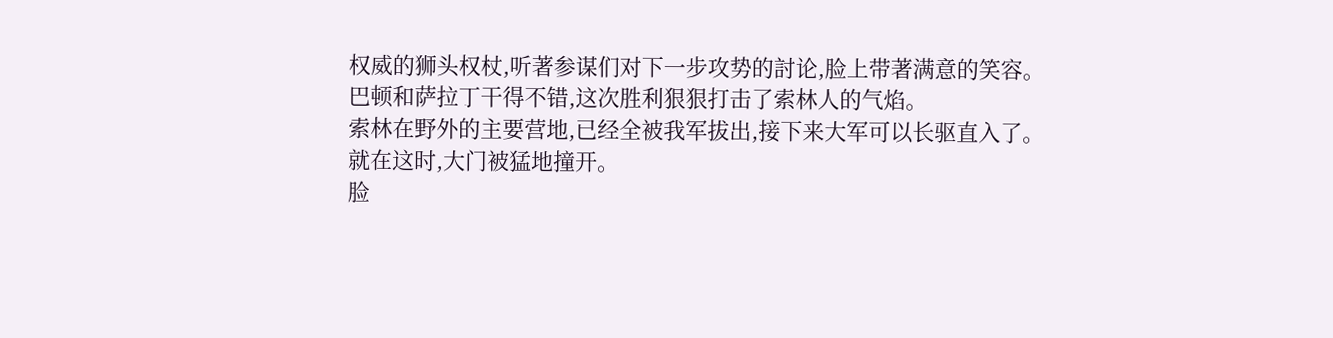权威的狮头权杖,听著参谋们对下一步攻势的討论,脸上带著满意的笑容。
巴顿和萨拉丁干得不错,这次胜利狠狠打击了索林人的气焰。
索林在野外的主要营地,已经全被我军拔出,接下来大军可以长驱直入了。
就在这时,大门被猛地撞开。
脸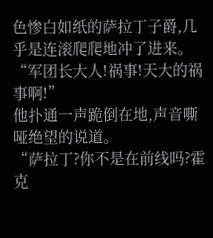色惨白如纸的萨拉丁子爵,几乎是连滚爬爬地冲了进来。
“军团长大人!祸事!天大的祸事啊!”
他扑通一声跪倒在地,声音嘶哑绝望的说道。
“萨拉丁?你不是在前线吗?霍克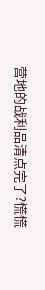营地的战利品清点完了?慌慌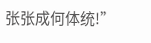张张成何体统!”